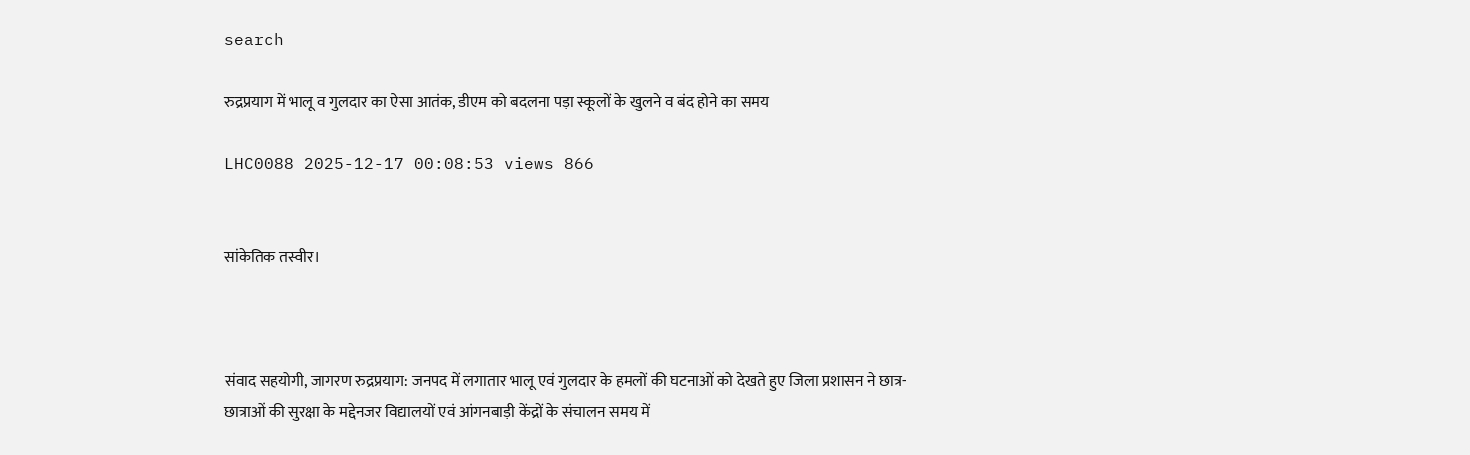search

रुद्रप्रयाग में भालू व गुलदार का ऐसा आतंक, डीएम को बदलना पड़ा स्कूलों के खुलने व बंद होने का समय

LHC0088 2025-12-17 00:08:53 views 866


सांकेतिक तस्वीर।



संवाद सहयोगी, जागरण रुद्रप्रयाग: जनपद में लगातार भालू एवं गुलदार के हमलों की घटनाओं को देखते हुए जिला प्रशासन ने छात्र-छात्राओं की सुरक्षा के मद्देनजर विद्यालयों एवं आंगनबाड़ी केंद्रों के संचालन समय में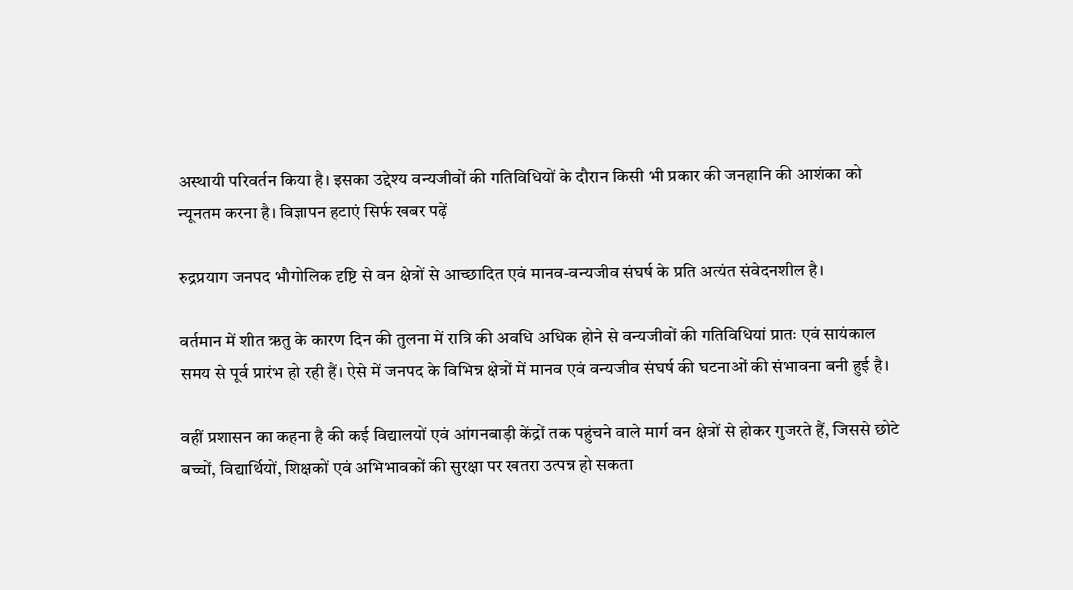अस्थायी परिवर्तन किया है। इसका उद्देश्य वन्यजीवों की गतिविधियों के दौरान किसी भी प्रकार की जनहानि की आशंका को न्यूनतम करना है। विज्ञापन हटाएं सिर्फ खबर पढ़ें

रुद्रप्रयाग जनपद भौगोलिक दृष्टि से वन क्षेत्रों से आच्छादित एवं मानव-वन्यजीव संघर्ष के प्रति अत्यंत संवेदनशील है।

वर्तमान में शीत ऋतु के कारण दिन की तुलना में रात्रि की अवधि अधिक होने से वन्यजीवों की गतिविधियां प्रातः एवं सायंकाल समय से पूर्व प्रारंभ हो रही हैं। ऐसे में जनपद के विभिन्न क्षेत्रों में मानव एवं वन्यजीव संघर्ष की घटनाओं की संभावना बनी हुई है।

वहीं प्रशासन का कहना है की कई विद्यालयों एवं आंगनबाड़ी केंद्रों तक पहुंचने वाले मार्ग वन क्षेत्रों से होकर गुजरते हैं, जिससे छोटे बच्चों, विद्यार्थियों, शिक्षकों एवं अभिभावकों की सुरक्षा पर खतरा उत्पन्न हो सकता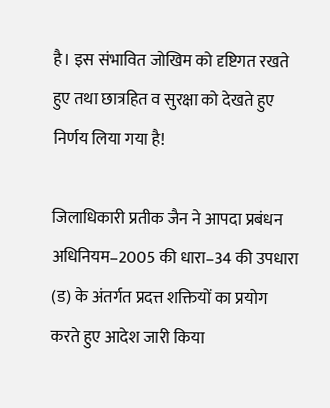है। इस संभावित जोखिम को दृष्टिगत रखते हुए तथा छात्रहित व सुरक्षा को देखते हुए निर्णय लिया गया है!

जिलाधिकारी प्रतीक जैन ने आपदा प्रबंधन अधिनियम–2005 की धारा–34 की उपधारा (ड) के अंतर्गत प्रदत्त शक्तियों का प्रयोग करते हुए आदेश जारी किया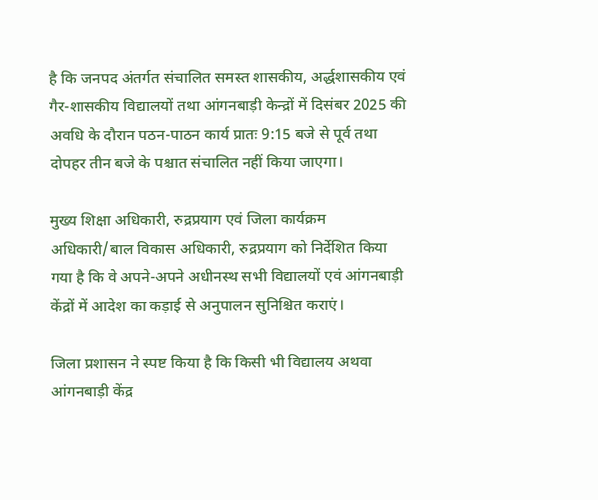है कि जनपद अंतर्गत संचालित समस्त शासकीय, अर्द्धशासकीय एवं गैर-शासकीय विद्यालयों तथा आंगनबाड़ी केन्द्रों में दिसंबर 2025 की अवधि के दौरान पठन-पाठन कार्य प्रातः 9:15 बजे से पूर्व तथा दोपहर तीन बजे के पश्चात संचालित नहीं किया जाएगा।

मुख्य शिक्षा अधिकारी, रुद्रप्रयाग एवं जिला कार्यक्रम अधिकारी/बाल विकास अधिकारी, रुद्रप्रयाग को निर्देशित किया गया है कि वे अपने-अपने अधीनस्थ सभी विद्यालयों एवं आंगनबाड़ी केंद्रों में आदेश का कड़ाई से अनुपालन सुनिश्चित कराएं।

जिला प्रशासन ने स्पष्ट किया है कि किसी भी विद्यालय अथवा आंगनबाड़ी केंद्र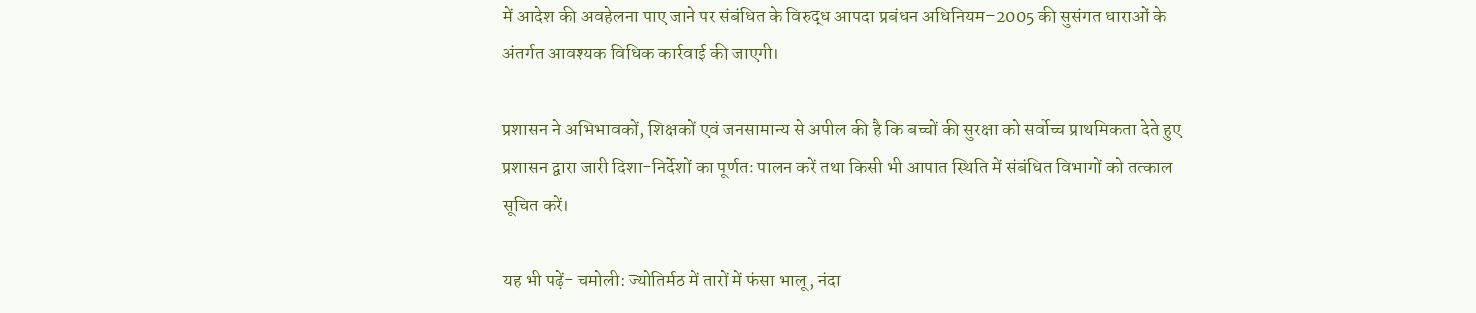में आदेश की अवहेलना पाए जाने पर संबंधित के विरुद्ध आपदा प्रबंधन अधिनियम–2005 की सुसंगत धाराओं के अंतर्गत आवश्यक विधिक कार्रवाई की जाएगी।

प्रशासन ने अभिभावकों, शिक्षकों एवं जनसामान्य से अपील की है कि बच्चों की सुरक्षा को सर्वोच्च प्राथमिकता देते हुए प्रशासन द्वारा जारी दिशा-निर्देशों का पूर्णतः पालन करें तथा किसी भी आपात स्थिति में संबंधित विभागों को तत्काल सूचित करें।

यह भी पढ़ें- चमोली: ज्योतिर्मठ में तारों में फंसा भालू, नंदा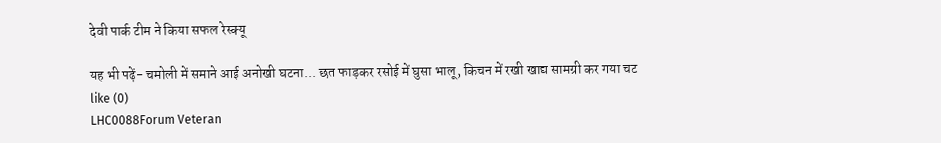देवी पार्क टीम ने किया सफल रेस्क्यू

यह भी पढ़ें- चमोली में समाने आई अनोखी घटना... छत फाड़कर रसोई में घुसा भालू, किचन में रखी खाद्य सामग्री कर गया चट
like (0)
LHC0088Forum Veteran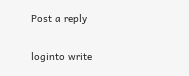Post a reply

loginto write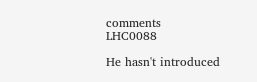comments
LHC0088

He hasn't introduced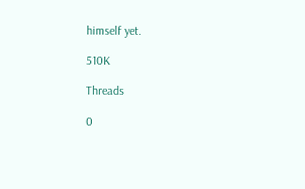himself yet.

510K

Threads

0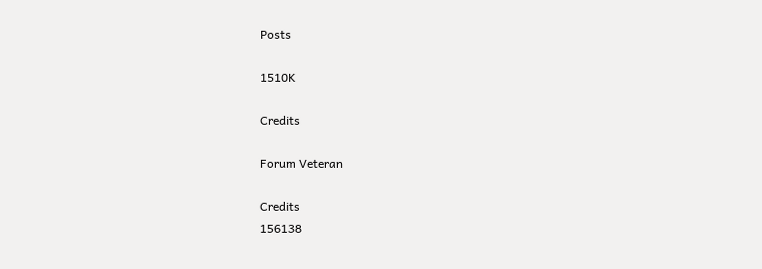Posts

1510K

Credits

Forum Veteran

Credits
156138